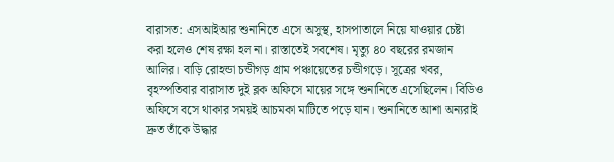বারাসত: এসআইআর শুনানিতে এসে অসুস্থ, হাসপাতালে নিয়ে যাওয়ার চেষ্টা করা হলেও শেষ রক্ষা হল না। রাস্তাতেই সবশেষ। মৃত্যু ৪০ বছরের রমজান আলির। বাড়ি রোহন্ডা চন্ডীগড় গ্রাম পঞ্চায়েতের চন্ডীগড়ে। সূত্রের খবর, বৃহস্পতিবার বারাসাত দুই ব্লক অফিসে মায়ের সঙ্গে শুনানিতে এসেছিলেন। বিডিও অফিসে বসে থাকার সময়ই আচমকা মাটিতে পড়ে যান। শুনানিতে আশা অন্যরাই দ্রুত তাঁকে উদ্ধার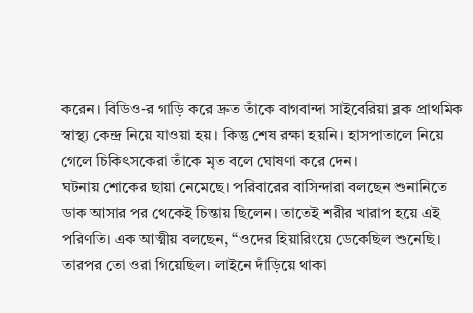করেন। বিডিও-র গাড়ি করে দ্রুত তাঁকে বাগবান্দা সাইবেরিয়া ব্লক প্রাথমিক স্বাস্থ্য কেন্দ্র নিয়ে যাওয়া হয়। কিন্তু শেষ রক্ষা হয়নি। হাসপাতালে নিয়ে গেলে চিকিৎসকেরা তাঁকে মৃত বলে ঘোষণা করে দেন।
ঘটনায় শোকের ছায়া নেমেছে। পরিবারের বাসিন্দারা বলছেন শুনানিতে ডাক আসার পর থেকেই চিন্তায় ছিলেন। তাতেই শরীর খারাপ হয়ে এই পরিণতি। এক আত্মীয় বলছেন, “ওদের হিয়ারিংয়ে ডেকেছিল শুনেছি। তারপর তো ওরা গিয়েছিল। লাইনে দাঁড়িয়ে থাকা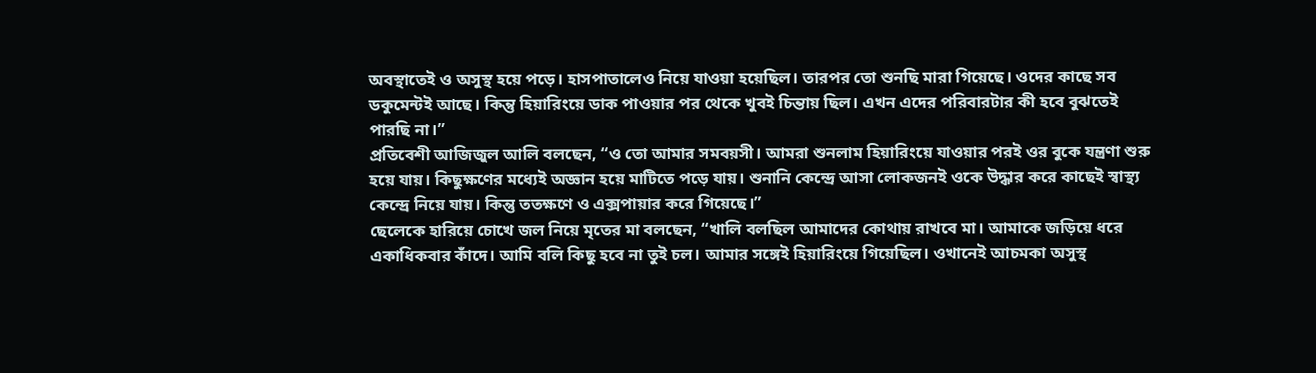অবস্থাতেই ও অসুস্থ হয়ে পড়ে। হাসপাতালেও নিয়ে যাওয়া হয়েছিল। তারপর তো শুনছি মারা গিয়েছে। ওদের কাছে সব ডকুমেন্টই আছে। কিন্তু হিয়ারিংয়ে ডাক পাওয়ার পর থেকে খুবই চিন্তায় ছিল। এখন এদের পরিবারটার কী হবে বুঝতেই পারছি না।”
প্রতিবেশী আজিজুল আলি বলছেন, “ও তো আমার সমবয়সী। আমরা শুনলাম হিয়ারিংয়ে যাওয়ার পরই ওর বুকে যন্ত্রণা শুরু হয়ে যায়। কিছুক্ষণের মধ্যেই অজ্ঞান হয়ে মাটিতে পড়ে যায়। শুনানি কেন্দ্রে আসা লোকজনই ওকে উদ্ধার করে কাছেই স্বাস্থ্য কেন্দ্রে নিয়ে যায়। কিন্তু ততক্ষণে ও এক্সপায়ার করে গিয়েছে।”
ছেলেকে হারিয়ে চোখে জল নিয়ে মৃতের মা বলছেন, “খালি বলছিল আমাদের কোথায় রাখবে মা। আমাকে জড়িয়ে ধরে একাধিকবার কাঁদে। আমি বলি কিছু হবে না তুই চল। আমার সঙ্গেই হিয়ারিংয়ে গিয়েছিল। ওখানেই আচমকা অসুস্থ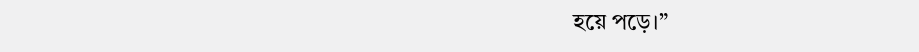হয়ে পড়ে।”